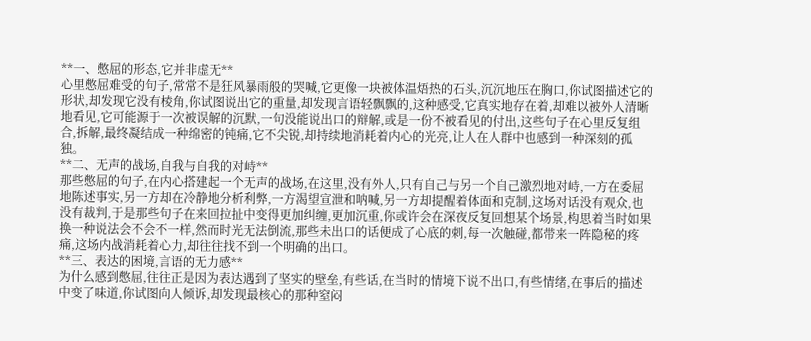**一、憋屈的形态,它并非虚无**
心里憋屈难受的句子,常常不是狂风暴雨般的哭喊,它更像一块被体温焐热的石头,沉沉地压在胸口,你试图描述它的形状,却发现它没有棱角,你试图说出它的重量,却发现言语轻飘飘的,这种感受,它真实地存在着,却难以被外人清晰地看见,它可能源于一次被误解的沉默,一句没能说出口的辩解,或是一份不被看见的付出,这些句子在心里反复组合,拆解,最终凝结成一种绵密的钝痛,它不尖锐,却持续地消耗着内心的光亮,让人在人群中也感到一种深刻的孤独。
**二、无声的战场,自我与自我的对峙**
那些憋屈的句子,在内心搭建起一个无声的战场,在这里,没有外人,只有自己与另一个自己激烈地对峙,一方在委屈地陈述事实,另一方却在冷静地分析利弊,一方渴望宣泄和呐喊,另一方却提醒着体面和克制,这场对话没有观众,也没有裁判,于是那些句子在来回拉扯中变得更加纠缠,更加沉重,你或许会在深夜反复回想某个场景,构思着当时如果换一种说法会不会不一样,然而时光无法倒流,那些未出口的话便成了心底的刺,每一次触碰,都带来一阵隐秘的疼痛,这场内战消耗着心力,却往往找不到一个明确的出口。
**三、表达的困境,言语的无力感**
为什么感到憋屈,往往正是因为表达遇到了坚实的壁垒,有些话,在当时的情境下说不出口,有些情绪,在事后的描述中变了味道,你试图向人倾诉,却发现最核心的那种窒闷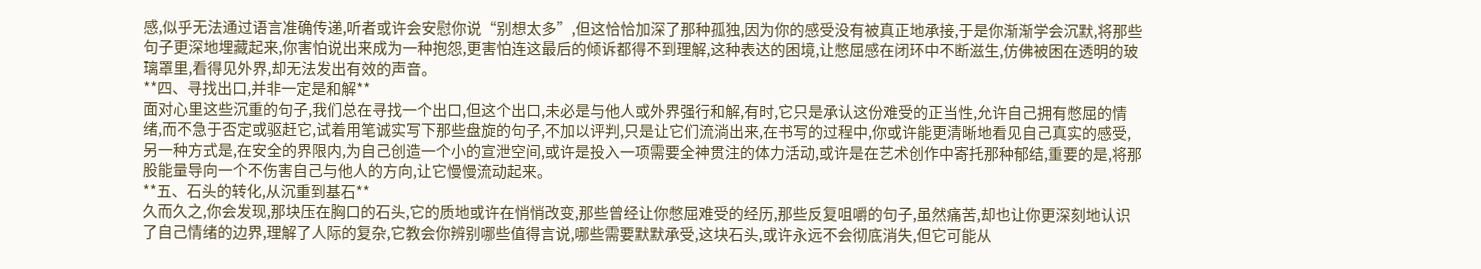感,似乎无法通过语言准确传递,听者或许会安慰你说“别想太多”,但这恰恰加深了那种孤独,因为你的感受没有被真正地承接,于是你渐渐学会沉默,将那些句子更深地埋藏起来,你害怕说出来成为一种抱怨,更害怕连这最后的倾诉都得不到理解,这种表达的困境,让憋屈感在闭环中不断滋生,仿佛被困在透明的玻璃罩里,看得见外界,却无法发出有效的声音。
**四、寻找出口,并非一定是和解**
面对心里这些沉重的句子,我们总在寻找一个出口,但这个出口,未必是与他人或外界强行和解,有时,它只是承认这份难受的正当性,允许自己拥有憋屈的情绪,而不急于否定或驱赶它,试着用笔诚实写下那些盘旋的句子,不加以评判,只是让它们流淌出来,在书写的过程中,你或许能更清晰地看见自己真实的感受,另一种方式是,在安全的界限内,为自己创造一个小的宣泄空间,或许是投入一项需要全神贯注的体力活动,或许是在艺术创作中寄托那种郁结,重要的是,将那股能量导向一个不伤害自己与他人的方向,让它慢慢流动起来。
**五、石头的转化,从沉重到基石**
久而久之,你会发现,那块压在胸口的石头,它的质地或许在悄悄改变,那些曾经让你憋屈难受的经历,那些反复咀嚼的句子,虽然痛苦,却也让你更深刻地认识了自己情绪的边界,理解了人际的复杂,它教会你辨别哪些值得言说,哪些需要默默承受,这块石头,或许永远不会彻底消失,但它可能从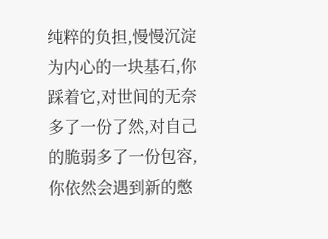纯粹的负担,慢慢沉淀为内心的一块基石,你踩着它,对世间的无奈多了一份了然,对自己的脆弱多了一份包容,你依然会遇到新的憋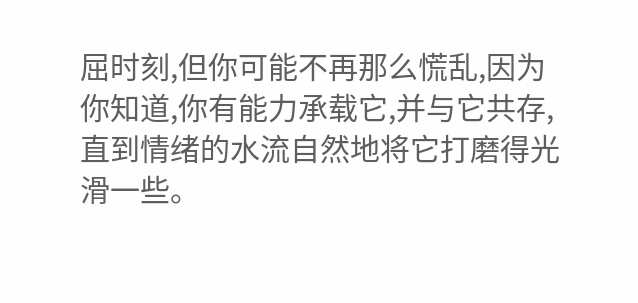屈时刻,但你可能不再那么慌乱,因为你知道,你有能力承载它,并与它共存,直到情绪的水流自然地将它打磨得光滑一些。